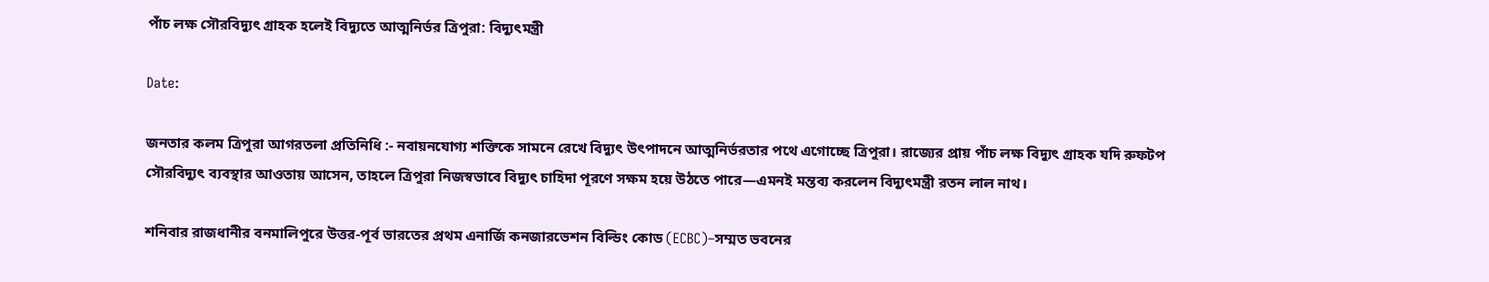পাঁচ লক্ষ সৌরবিদ্যুৎ গ্রাহক হলেই বিদ্যুতে আত্মনির্ভর ত্রিপুরা: বিদ্যুৎমন্ত্রী

Date:

জনতার কলম ত্রিপুরা আগরতলা প্রতিনিধি :- নবায়নযোগ্য শক্তিকে সামনে রেখে বিদ্যুৎ উৎপাদনে আত্মনির্ভরতার পথে এগোচ্ছে ত্রিপুরা। রাজ্যের প্রায় পাঁচ লক্ষ বিদ্যুৎ গ্রাহক যদি রুফটপ সৌরবিদ্যুৎ ব্যবস্থার আওতায় আসেন, তাহলে ত্রিপুরা নিজস্বভাবে বিদ্যুৎ চাহিদা পূরণে সক্ষম হয়ে উঠতে পারে—এমনই মন্তব্য করলেন বিদ্যুৎমন্ত্রী রতন লাল নাথ।

শনিবার রাজধানীর বনমালিপুরে উত্তর-পূর্ব ভারতের প্রথম এনার্জি কনজারভেশন বিল্ডিং কোড (ECBC)–সম্মত ভবনের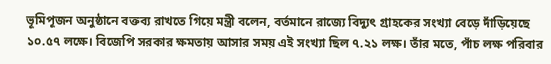ভূমিপূজন অনুষ্ঠানে বক্তব্য রাখতে গিয়ে মন্ত্রী বলেন, বর্তমানে রাজ্যে বিদ্যুৎ গ্রাহকের সংখ্যা বেড়ে দাঁড়িয়েছে ১০.৫৭ লক্ষে। বিজেপি সরকার ক্ষমতায় আসার সময় এই সংখ্যা ছিল ৭.২১ লক্ষ। তাঁর মতে, পাঁচ লক্ষ পরিবার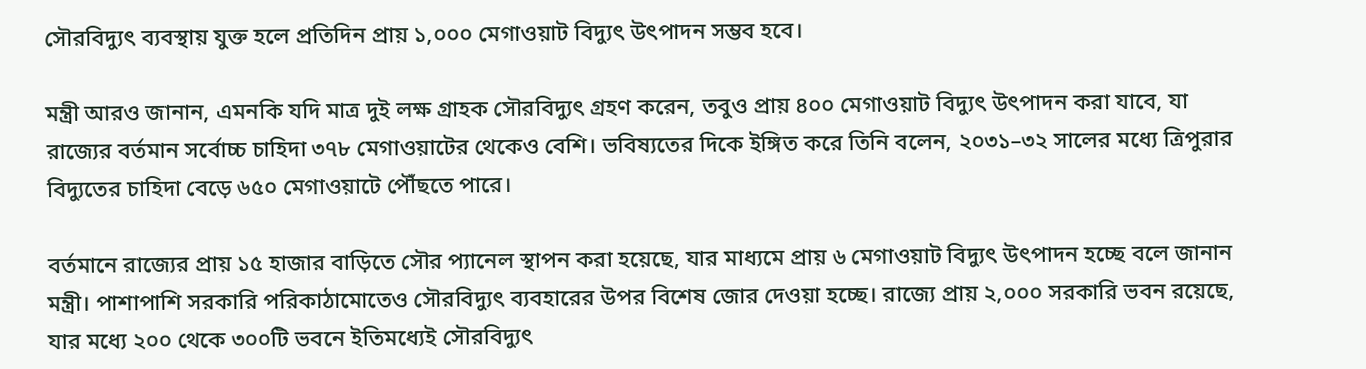সৌরবিদ্যুৎ ব্যবস্থায় যুক্ত হলে প্রতিদিন প্রায় ১,০০০ মেগাওয়াট বিদ্যুৎ উৎপাদন সম্ভব হবে।

মন্ত্রী আরও জানান, এমনকি যদি মাত্র দুই লক্ষ গ্রাহক সৌরবিদ্যুৎ গ্রহণ করেন, তবুও প্রায় ৪০০ মেগাওয়াট বিদ্যুৎ উৎপাদন করা যাবে, যা রাজ্যের বর্তমান সর্বোচ্চ চাহিদা ৩৭৮ মেগাওয়াটের থেকেও বেশি। ভবিষ্যতের দিকে ইঙ্গিত করে তিনি বলেন, ২০৩১–৩২ সালের মধ্যে ত্রিপুরার বিদ্যুতের চাহিদা বেড়ে ৬৫০ মেগাওয়াটে পৌঁছতে পারে।

বর্তমানে রাজ্যের প্রায় ১৫ হাজার বাড়িতে সৌর প্যানেল স্থাপন করা হয়েছে, যার মাধ্যমে প্রায় ৬ মেগাওয়াট বিদ্যুৎ উৎপাদন হচ্ছে বলে জানান মন্ত্রী। পাশাপাশি সরকারি পরিকাঠামোতেও সৌরবিদ্যুৎ ব্যবহারের উপর বিশেষ জোর দেওয়া হচ্ছে। রাজ্যে প্রায় ২,০০০ সরকারি ভবন রয়েছে, যার মধ্যে ২০০ থেকে ৩০০টি ভবনে ইতিমধ্যেই সৌরবিদ্যুৎ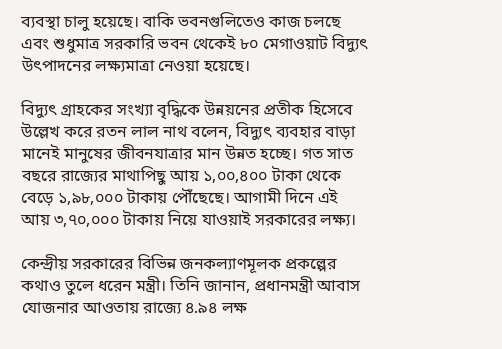ব্যবস্থা চালু হয়েছে। বাকি ভবনগুলিতেও কাজ চলছে এবং শুধুমাত্র সরকারি ভবন থেকেই ৮০ মেগাওয়াট বিদ্যুৎ উৎপাদনের লক্ষ্যমাত্রা নেওয়া হয়েছে।

বিদ্যুৎ গ্রাহকের সংখ্যা বৃদ্ধিকে উন্নয়নের প্রতীক হিসেবে উল্লেখ করে রতন লাল নাথ বলেন, বিদ্যুৎ ব্যবহার বাড়া মানেই মানুষের জীবনযাত্রার মান উন্নত হচ্ছে। গত সাত বছরে রাজ্যের মাথাপিছু আয় ১,০০,৪০০ টাকা থেকে বেড়ে ১,৯৮,০০০ টাকায় পৌঁছেছে। আগামী দিনে এই আয় ৩,৭০,০০০ টাকায় নিয়ে যাওয়াই সরকারের লক্ষ্য।

কেন্দ্রীয় সরকারের বিভিন্ন জনকল্যাণমূলক প্রকল্পের কথাও তুলে ধরেন মন্ত্রী। তিনি জানান, প্রধানমন্ত্রী আবাস যোজনার আওতায় রাজ্যে ৪.৯৪ লক্ষ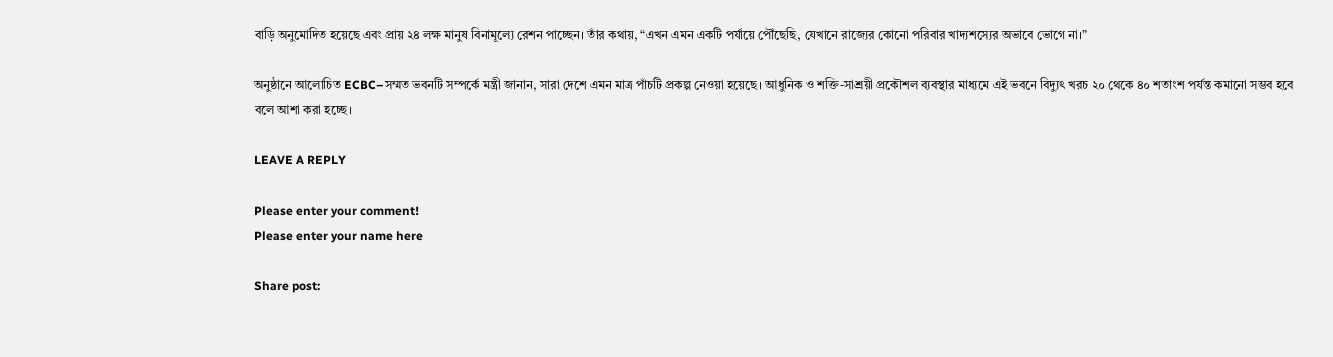বাড়ি অনুমোদিত হয়েছে এবং প্রায় ২৪ লক্ষ মানুষ বিনামূল্যে রেশন পাচ্ছেন। তাঁর কথায়, “এখন এমন একটি পর্যায়ে পৌঁছেছি, যেখানে রাজ্যের কোনো পরিবার খাদ্যশস্যের অভাবে ভোগে না।”

অনুষ্ঠানে আলোচিত ECBC–সম্মত ভবনটি সম্পর্কে মন্ত্রী জানান, সারা দেশে এমন মাত্র পাঁচটি প্রকল্প নেওয়া হয়েছে। আধুনিক ও শক্তি-সাশ্রয়ী প্রকৌশল ব্যবস্থার মাধ্যমে এই ভবনে বিদ্যুৎ খরচ ২০ থেকে ৪০ শতাংশ পর্যন্ত কমানো সম্ভব হবে বলে আশা করা হচ্ছে।

LEAVE A REPLY

Please enter your comment!
Please enter your name here

Share post: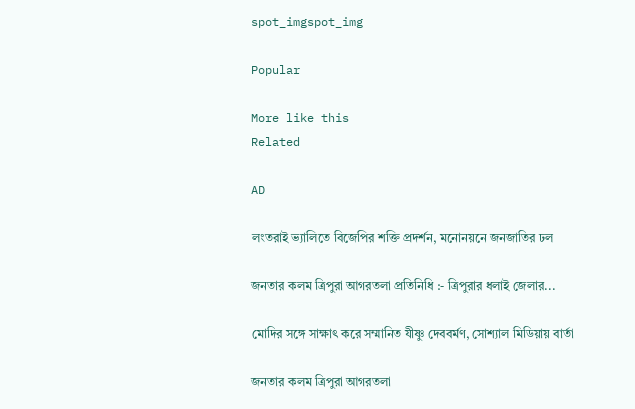spot_imgspot_img

Popular

More like this
Related

AD

লংতরাই ভ্যালিতে বিজেপির শক্তি প্রদর্শন, মনোনয়নে জনজাতির ঢল

জনতার কলম ত্রিপুরা আগরতলা প্রতিনিধি :- ত্রিপুরার ধলাই জেলার...

মোদির সঙ্গে সাক্ষাৎ করে সম্মানিত যীষ্ণু দেববর্মণ, সোশ্যাল মিডিয়ায় বার্তা

জনতার কলম ত্রিপুরা আগরতলা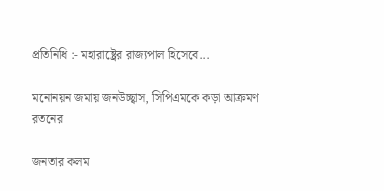প্রতিনিধি :- মহারাষ্ট্রের রাজ্যপাল হিসেবে...

মনোনয়ন জমায় জনউচ্ছ্বাস, সিপিএমকে কড়া আক্রমণ রতনের

জনতার কলম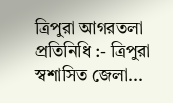ত্রিপুরা আগরতলা প্রতিনিধি :- ত্রিপুরা স্বশাসিত জেলা...